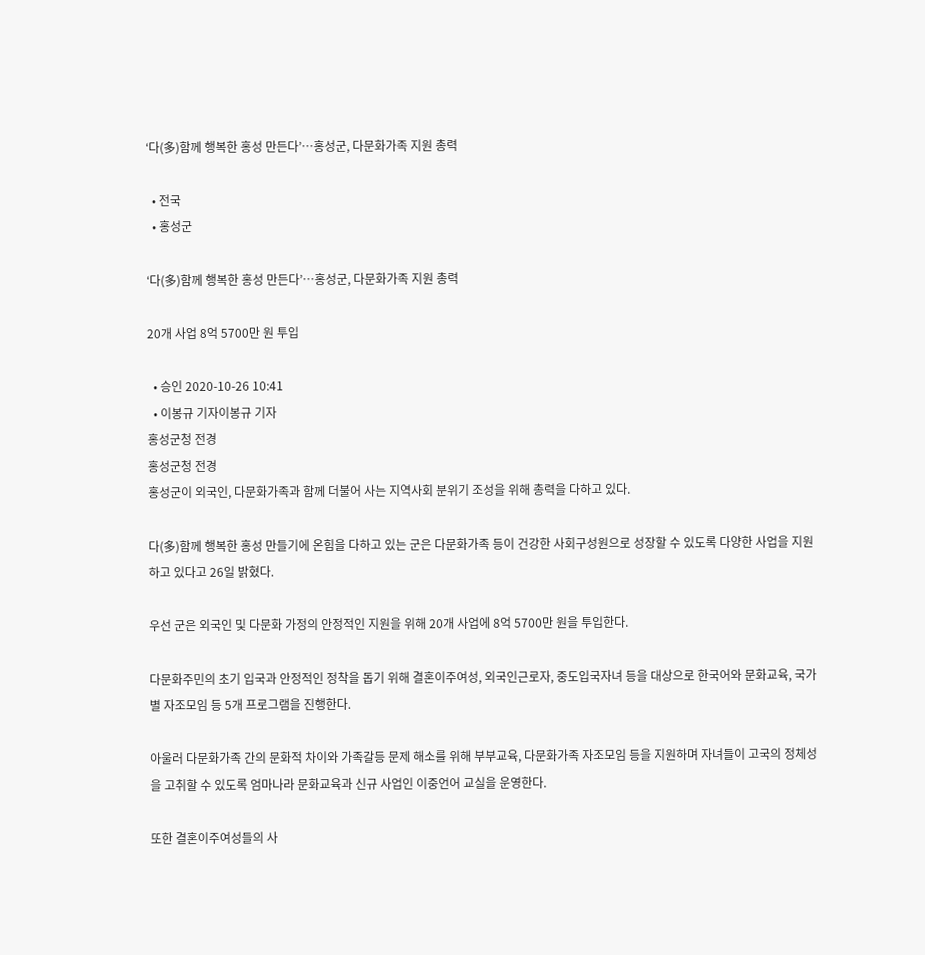‘다(多)함께 행복한 홍성 만든다’…홍성군, 다문화가족 지원 총력

  • 전국
  • 홍성군

‘다(多)함께 행복한 홍성 만든다’…홍성군, 다문화가족 지원 총력

20개 사업 8억 5700만 원 투입

  • 승인 2020-10-26 10:41
  • 이봉규 기자이봉규 기자
홍성군청 전경
홍성군청 전경
홍성군이 외국인, 다문화가족과 함께 더불어 사는 지역사회 분위기 조성을 위해 총력을 다하고 있다.

다(多)함께 행복한 홍성 만들기에 온힘을 다하고 있는 군은 다문화가족 등이 건강한 사회구성원으로 성장할 수 있도록 다양한 사업을 지원하고 있다고 26일 밝혔다.

우선 군은 외국인 및 다문화 가정의 안정적인 지원을 위해 20개 사업에 8억 5700만 원을 투입한다.

다문화주민의 초기 입국과 안정적인 정착을 돕기 위해 결혼이주여성, 외국인근로자, 중도입국자녀 등을 대상으로 한국어와 문화교육, 국가별 자조모임 등 5개 프로그램을 진행한다.

아울러 다문화가족 간의 문화적 차이와 가족갈등 문제 해소를 위해 부부교육, 다문화가족 자조모임 등을 지원하며 자녀들이 고국의 정체성을 고취할 수 있도록 엄마나라 문화교육과 신규 사업인 이중언어 교실을 운영한다.

또한 결혼이주여성들의 사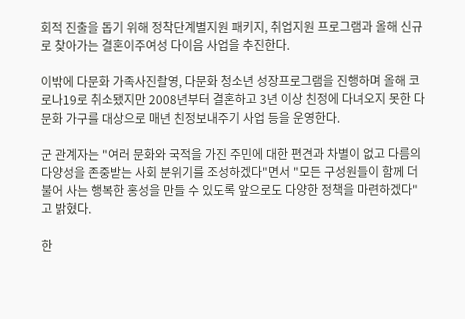회적 진출을 돕기 위해 정착단계별지원 패키지, 취업지원 프로그램과 올해 신규로 찾아가는 결혼이주여성 다이음 사업을 추진한다.

이밖에 다문화 가족사진촬영, 다문화 청소년 성장프로그램을 진행하며 올해 코로나19로 취소됐지만 2008년부터 결혼하고 3년 이상 친정에 다녀오지 못한 다문화 가구를 대상으로 매년 친정보내주기 사업 등을 운영한다.

군 관계자는 "여러 문화와 국적을 가진 주민에 대한 편견과 차별이 없고 다름의 다양성을 존중받는 사회 분위기를 조성하겠다"면서 "모든 구성원들이 함께 더불어 사는 행복한 홍성을 만들 수 있도록 앞으로도 다양한 정책을 마련하겠다"고 밝혔다.

한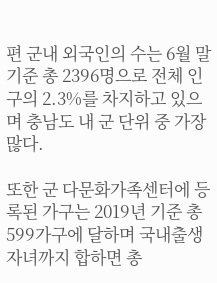편 군내 외국인의 수는 6월 말 기준 총 2396명으로 전체 인구의 2.3%를 차지하고 있으며 충남도 내 군 단위 중 가장 많다.

또한 군 다문화가족센터에 등록된 가구는 2019년 기준 총 599가구에 달하며 국내출생 자녀까지 합하면 총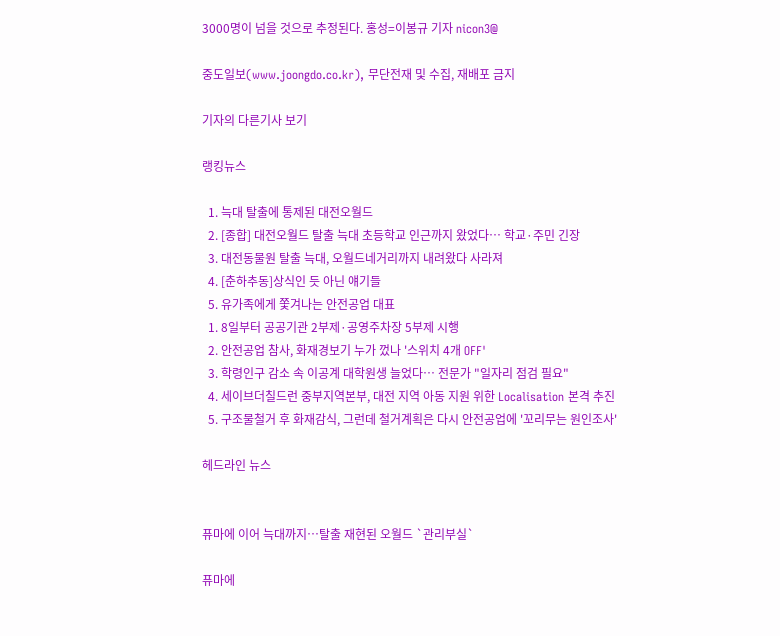3000명이 넘을 것으로 추정된다. 홍성=이봉규 기자 nicon3@

중도일보(www.joongdo.co.kr), 무단전재 및 수집, 재배포 금지

기자의 다른기사 보기

랭킹뉴스

  1. 늑대 탈출에 통제된 대전오월드
  2. [종합] 대전오월드 탈출 늑대 초등학교 인근까지 왔었다… 학교·주민 긴장
  3. 대전동물원 탈출 늑대, 오월드네거리까지 내려왔다 사라져
  4. [춘하추동]상식인 듯 아닌 얘기들
  5. 유가족에게 쫓겨나는 안전공업 대표
  1. 8일부터 공공기관 2부제·공영주차장 5부제 시행
  2. 안전공업 참사, 화재경보기 누가 껐나 '스위치 4개 OFF'
  3. 학령인구 감소 속 이공계 대학원생 늘었다… 전문가 "일자리 점검 필요"
  4. 세이브더칠드런 중부지역본부, 대전 지역 아동 지원 위한 Localisation 본격 추진
  5. 구조물철거 후 화재감식, 그런데 철거계획은 다시 안전공업에 '꼬리무는 원인조사'

헤드라인 뉴스


퓨마에 이어 늑대까지…탈출 재현된 오월드 `관리부실`

퓨마에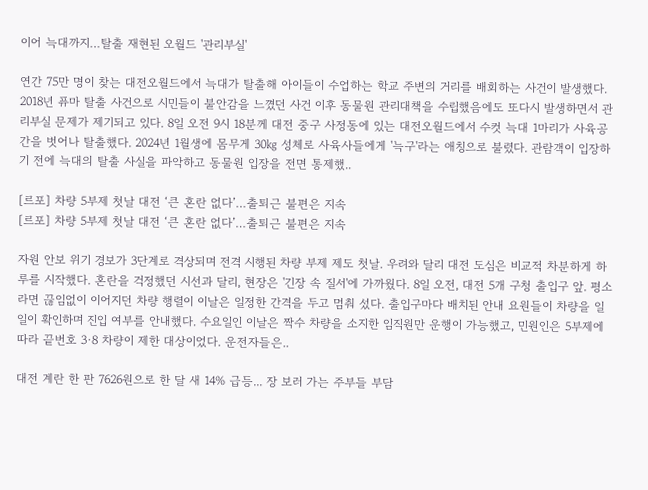이어 늑대까지…탈출 재현된 오월드 '관리부실'

연간 75만 명이 찾는 대전오월드에서 늑대가 탈출해 아이들이 수업하는 학교 주변의 거리를 배회하는 사건이 발생했다. 2018년 퓨마 탈출 사건으로 시민들이 불안감을 느꼈던 사건 이후 동물원 관리대책을 수립했음에도 또다시 발생하면서 관리부실 문제가 제기되고 있다. 8일 오전 9시 18분께 대전 중구 사정동에 있는 대전오월드에서 수컷 늑대 1마리가 사육공간을 벗어나 탈출했다. 2024년 1월생에 몸무게 30㎏ 성체로 사육사들에게 '늑구'라는 애칭으로 불렸다. 관람객이 입장하기 전에 늑대의 탈출 사실을 파악하고 동물원 입장을 전면 통제했..

[르포] 차량 5부제 첫날 대전 ‘큰 혼란 없다’…출퇴근 불편은 지속
[르포] 차량 5부제 첫날 대전 ‘큰 혼란 없다’…출퇴근 불편은 지속

자원 안보 위기 경보가 3단계로 격상되며 전격 시행된 차량 부제 제도 첫날. 우려와 달리 대전 도심은 비교적 차분하게 하루를 시작했다. 혼란을 걱정했던 시선과 달리, 현장은 '긴장 속 질서'에 가까웠다. 8일 오전, 대전 5개 구청 출입구 앞. 평소라면 끊임없이 이어지던 차량 행렬이 이날은 일정한 간격을 두고 멈춰 섰다. 출입구마다 배치된 안내 요원들이 차량을 일일이 확인하며 진입 여부를 안내했다. 수요일인 이날은 짝수 차량을 소지한 임직원만 운행이 가능했고, 민원인은 5부제에 따라 끝번호 3·8 차량이 제한 대상이었다. 운전자들은..

대전 계란 한 판 7626원으로 한 달 새 14% 급등... 장 보러 가는 주부들 부담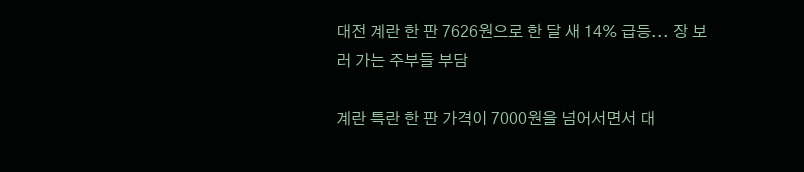대전 계란 한 판 7626원으로 한 달 새 14% 급등... 장 보러 가는 주부들 부담

계란 특란 한 판 가격이 7000원을 넘어서면서 대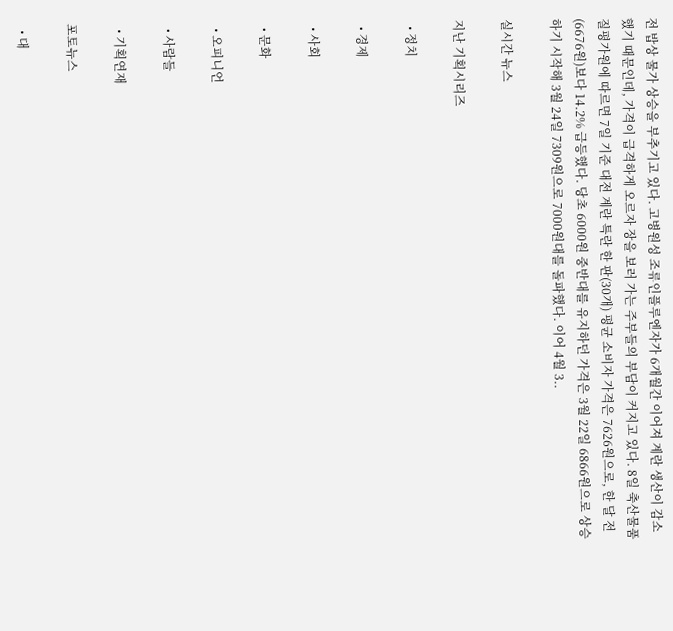전 밥상 물가 상승을 부추기고 있다. 고병원성 조류인플루엔자가 6개월간 이어져 계란 생산이 감소했기 때문인데, 가격이 급격하게 오르자 장을 보러 가는 주부들의 부담이 커지고 있다. 8일 축산물품질평가원에 따르면 7일 기준 대전 계란 특란 한 판(30개) 평균 소비자 가격은 7626원으로, 한 달 전(6676원)보다 14.2% 급등했다. 당초 6000원 중반대를 유지하던 가격은 3월 22일 6866원으로 상승하기 시작해 3월 24일 7309원으로 7000원대를 돌파했다. 이어 4월 3..

실시간 뉴스

지난 기획시리즈

  • 정치

  • 경제

  • 사회

  • 문화

  • 오피니언

  • 사람들

  • 기획연재

포토뉴스

  • 대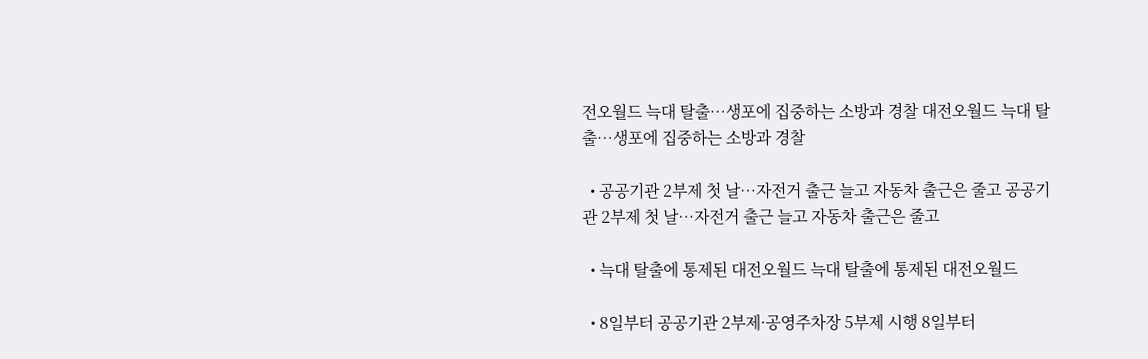전오월드 늑대 탈출…생포에 집중하는 소방과 경찰 대전오월드 늑대 탈출…생포에 집중하는 소방과 경찰

  • 공공기관 2부제 첫 날…자전거 출근 늘고 자동차 출근은 줄고 공공기관 2부제 첫 날…자전거 출근 늘고 자동차 출근은 줄고

  • 늑대 탈출에 통제된 대전오월드 늑대 탈출에 통제된 대전오월드

  • 8일부터 공공기관 2부제·공영주차장 5부제 시행 8일부터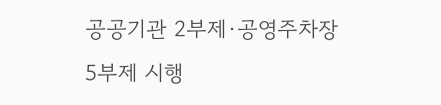공공기관 2부제·공영주차장 5부제 시행